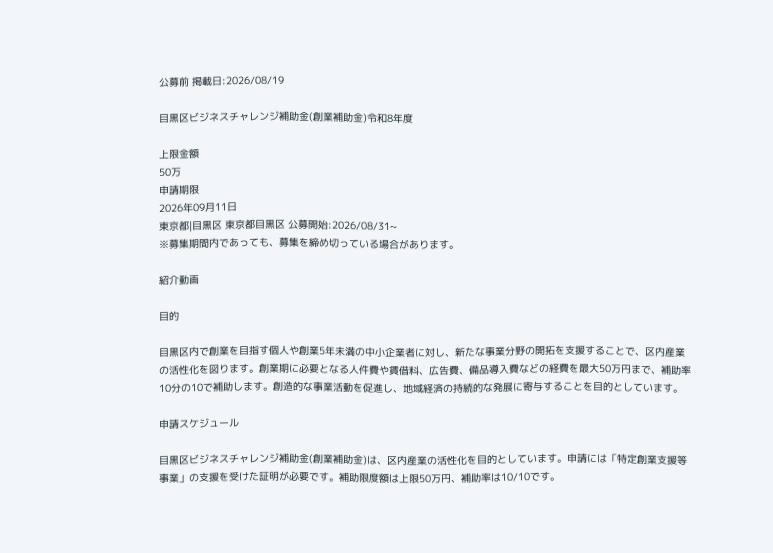公募前 掲載日:2026/08/19

目黒区ビジネスチャレンジ補助金(創業補助金)令和8年度

上限金額
50万
申請期限
2026年09月11日
東京都|目黒区 東京都目黒区 公募開始:2026/08/31~
※募集期間内であっても、募集を締め切っている場合があります。

紹介動画

目的

目黒区内で創業を目指す個人や創業5年未満の中小企業者に対し、新たな事業分野の開拓を支援することで、区内産業の活性化を図ります。創業期に必要となる人件費や賃借料、広告費、備品導入費などの経費を最大50万円まで、補助率10分の10で補助します。創造的な事業活動を促進し、地域経済の持続的な発展に寄与することを目的としています。

申請スケジュール

目黒区ビジネスチャレンジ補助金(創業補助金)は、区内産業の活性化を目的としています。申請には「特定創業支援等事業」の支援を受けた証明が必要です。補助限度額は上限50万円、補助率は10/10です。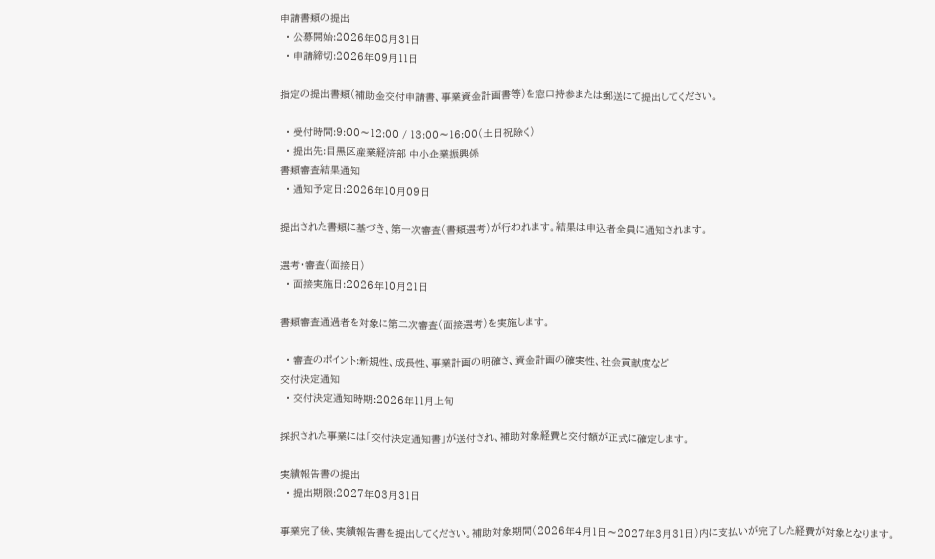申請書類の提出
  • 公募開始:2026年08月31日
  • 申請締切:2026年09月11日

指定の提出書類(補助金交付申請書、事業資金計画書等)を窓口持参または郵送にて提出してください。

  • 受付時間:9:00〜12:00 / 13:00〜16:00(土日祝除く)
  • 提出先:目黒区産業経済部 中小企業振興係
書類審査結果通知
  • 通知予定日:2026年10月09日

提出された書類に基づき、第一次審査(書類選考)が行われます。結果は申込者全員に通知されます。

選考・審査(面接日)
  • 面接実施日:2026年10月21日

書類審査通過者を対象に第二次審査(面接選考)を実施します。

  • 審査のポイント:新規性、成長性、事業計画の明確さ、資金計画の確実性、社会貢献度など
交付決定通知
  • 交付決定通知時期:2026年11月上旬

採択された事業には「交付決定通知書」が送付され、補助対象経費と交付額が正式に確定します。

実績報告書の提出
  • 提出期限:2027年03月31日

事業完了後、実績報告書を提出してください。補助対象期間(2026年4月1日〜2027年3月31日)内に支払いが完了した経費が対象となります。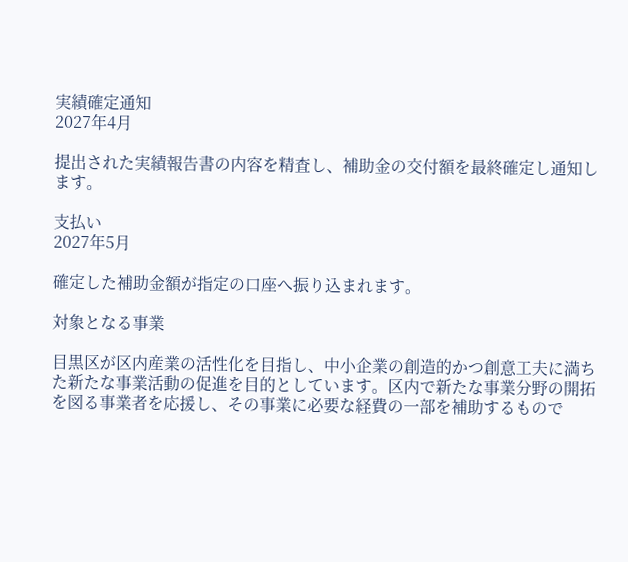実績確定通知
2027年4月

提出された実績報告書の内容を精査し、補助金の交付額を最終確定し通知します。

支払い
2027年5月

確定した補助金額が指定の口座へ振り込まれます。

対象となる事業

目黒区が区内産業の活性化を目指し、中小企業の創造的かつ創意工夫に満ちた新たな事業活動の促進を目的としています。区内で新たな事業分野の開拓を図る事業者を応援し、その事業に必要な経費の一部を補助するもので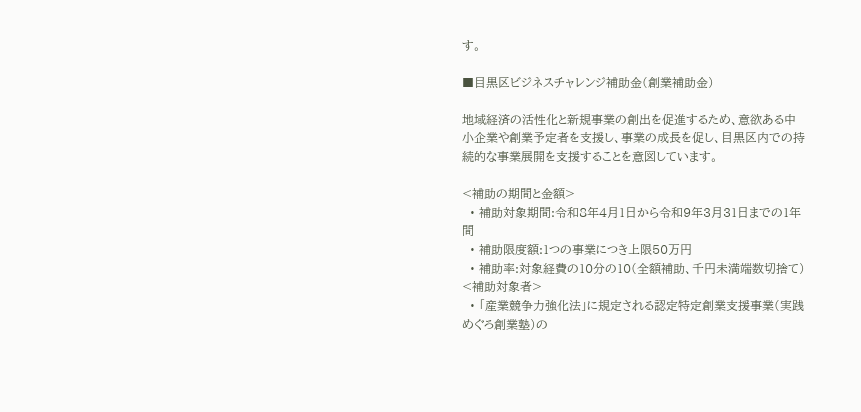す。

■目黒区ビジネスチャレンジ補助金(創業補助金)

地域経済の活性化と新規事業の創出を促進するため、意欲ある中小企業や創業予定者を支援し、事業の成長を促し、目黒区内での持続的な事業展開を支援することを意図しています。

<補助の期間と金額>
  • 補助対象期間:令和8年4月1日から令和9年3月31日までの1年間
  • 補助限度額:1つの事業につき上限50万円
  • 補助率:対象経費の10分の10(全額補助、千円未満端数切捨て)
<補助対象者>
  • 「産業競争力強化法」に規定される認定特定創業支援事業(実践めぐろ創業塾)の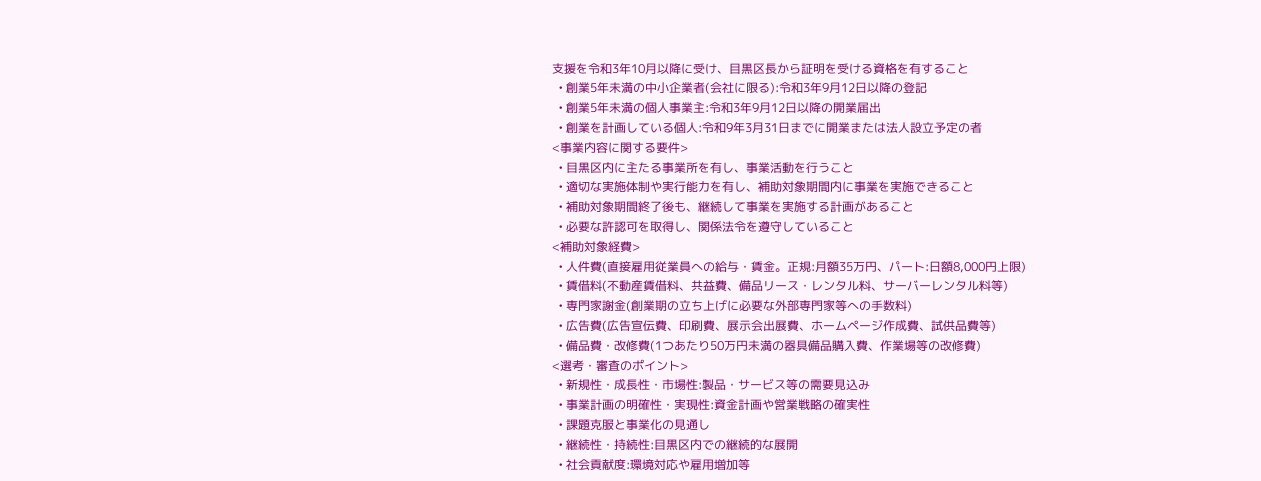支援を令和3年10月以降に受け、目黒区長から証明を受ける資格を有すること
  • 創業5年未満の中小企業者(会社に限る):令和3年9月12日以降の登記
  • 創業5年未満の個人事業主:令和3年9月12日以降の開業届出
  • 創業を計画している個人:令和9年3月31日までに開業または法人設立予定の者
<事業内容に関する要件>
  • 目黒区内に主たる事業所を有し、事業活動を行うこと
  • 適切な実施体制や実行能力を有し、補助対象期間内に事業を実施できること
  • 補助対象期間終了後も、継続して事業を実施する計画があること
  • 必要な許認可を取得し、関係法令を遵守していること
<補助対象経費>
  • 人件費(直接雇用従業員への給与・賃金。正規:月額35万円、パート:日額8,000円上限)
  • 賃借料(不動産賃借料、共益費、備品リース・レンタル料、サーバーレンタル料等)
  • 専門家謝金(創業期の立ち上げに必要な外部専門家等への手数料)
  • 広告費(広告宣伝費、印刷費、展示会出展費、ホームページ作成費、試供品費等)
  • 備品費・改修費(1つあたり50万円未満の器具備品購入費、作業場等の改修費)
<選考・審査のポイント>
  • 新規性・成長性・市場性:製品・サービス等の需要見込み
  • 事業計画の明確性・実現性:資金計画や営業戦略の確実性
  • 課題克服と事業化の見通し
  • 継続性・持続性:目黒区内での継続的な展開
  • 社会貢献度:環境対応や雇用増加等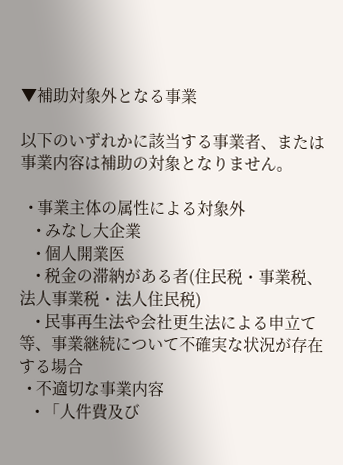▼補助対象外となる事業

以下のいずれかに該当する事業者、または事業内容は補助の対象となりません。

  • 事業主体の属性による対象外
    • みなし大企業
    • 個人開業医
    • 税金の滞納がある者(住民税・事業税、法人事業税・法人住民税)
    • 民事再生法や会社更生法による申立て等、事業継続について不確実な状況が存在する場合
  • 不適切な事業内容
    • 「人件費及び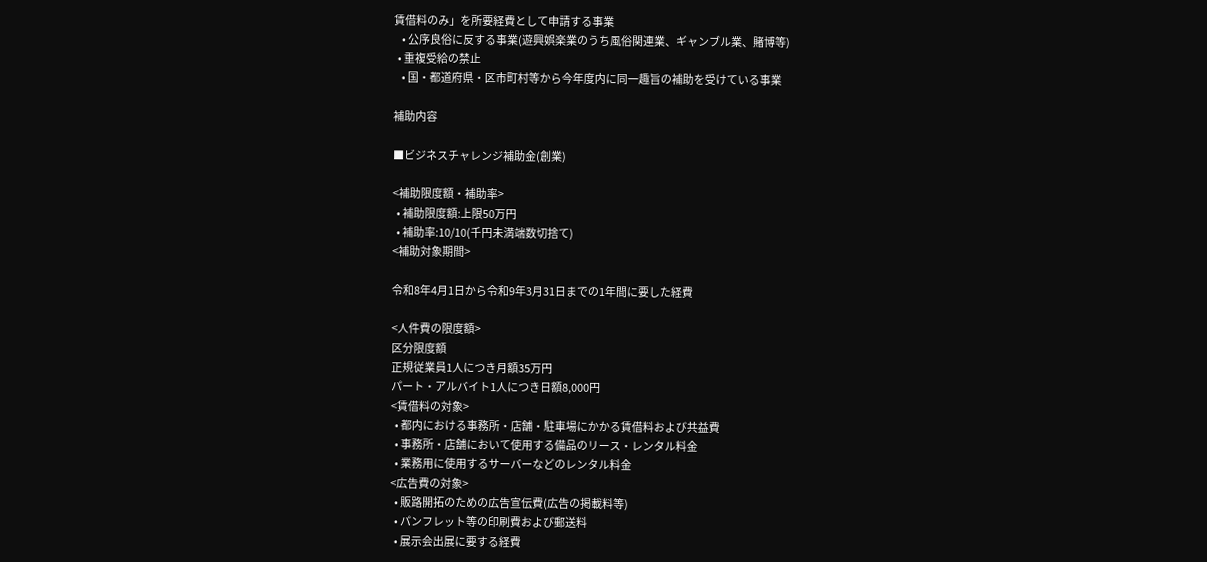賃借料のみ」を所要経費として申請する事業
    • 公序良俗に反する事業(遊興娯楽業のうち風俗関連業、ギャンブル業、賭博等)
  • 重複受給の禁止
    • 国・都道府県・区市町村等から今年度内に同一趣旨の補助を受けている事業

補助内容

■ビジネスチャレンジ補助金(創業)

<補助限度額・補助率>
  • 補助限度額:上限50万円
  • 補助率:10/10(千円未満端数切捨て)
<補助対象期間>

令和8年4月1日から令和9年3月31日までの1年間に要した経費

<人件費の限度額>
区分限度額
正規従業員1人につき月額35万円
パート・アルバイト1人につき日額8,000円
<賃借料の対象>
  • 都内における事務所・店舗・駐車場にかかる賃借料および共益費
  • 事務所・店舗において使用する備品のリース・レンタル料金
  • 業務用に使用するサーバーなどのレンタル料金
<広告費の対象>
  • 販路開拓のための広告宣伝費(広告の掲載料等)
  • パンフレット等の印刷費および郵送料
  • 展示会出展に要する経費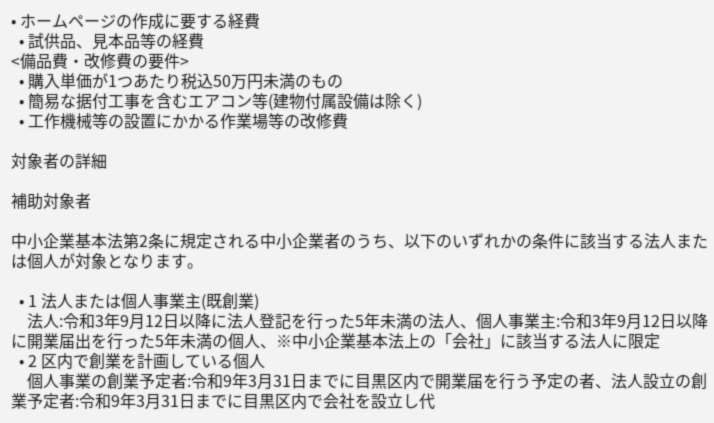• ホームページの作成に要する経費
  • 試供品、見本品等の経費
<備品費・改修費の要件>
  • 購入単価が1つあたり税込50万円未満のもの
  • 簡易な据付工事を含むエアコン等(建物付属設備は除く)
  • 工作機械等の設置にかかる作業場等の改修費

対象者の詳細

補助対象者

中小企業基本法第2条に規定される中小企業者のうち、以下のいずれかの条件に該当する法人または個人が対象となります。

  • 1 法人または個人事業主(既創業)
    法人:令和3年9月12日以降に法人登記を行った5年未満の法人、個人事業主:令和3年9月12日以降に開業届出を行った5年未満の個人、※中小企業基本法上の「会社」に該当する法人に限定
  • 2 区内で創業を計画している個人
    個人事業の創業予定者:令和9年3月31日までに目黒区内で開業届を行う予定の者、法人設立の創業予定者:令和9年3月31日までに目黒区内で会社を設立し代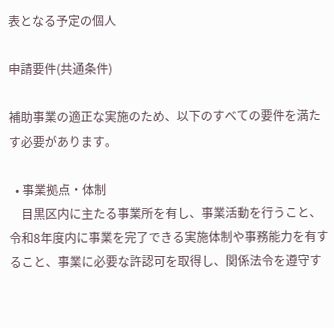表となる予定の個人

申請要件(共通条件)

補助事業の適正な実施のため、以下のすべての要件を満たす必要があります。

  • 事業拠点・体制
    目黒区内に主たる事業所を有し、事業活動を行うこと、令和8年度内に事業を完了できる実施体制や事務能力を有すること、事業に必要な許認可を取得し、関係法令を遵守す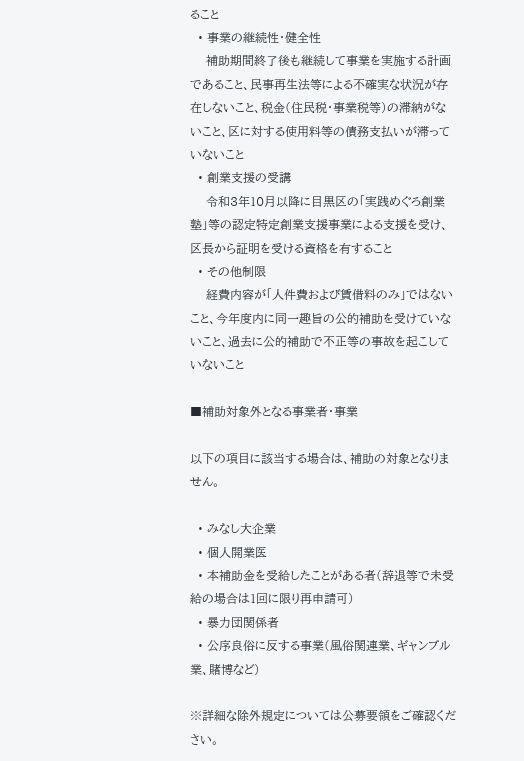ること
  • 事業の継続性・健全性
    補助期間終了後も継続して事業を実施する計画であること、民事再生法等による不確実な状況が存在しないこと、税金(住民税・事業税等)の滞納がないこと、区に対する使用料等の債務支払いが滞っていないこと
  • 創業支援の受講
    令和3年10月以降に目黒区の「実践めぐろ創業塾」等の認定特定創業支援事業による支援を受け、区長から証明を受ける資格を有すること
  • その他制限
    経費内容が「人件費および賃借料のみ」ではないこと、今年度内に同一趣旨の公的補助を受けていないこと、過去に公的補助で不正等の事故を起こしていないこと

■補助対象外となる事業者・事業

以下の項目に該当する場合は、補助の対象となりません。

  • みなし大企業
  • 個人開業医
  • 本補助金を受給したことがある者(辞退等で未受給の場合は1回に限り再申請可)
  • 暴力団関係者
  • 公序良俗に反する事業(風俗関連業、ギャンブル業、賭博など)

※詳細な除外規定については公募要領をご確認ください。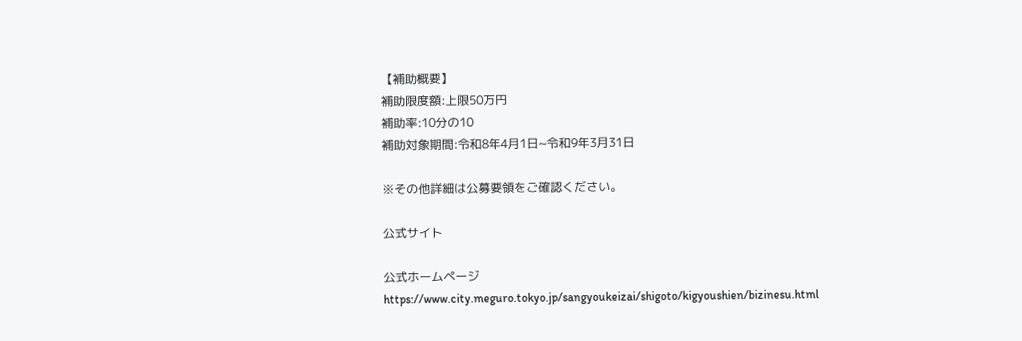【補助概要】
補助限度額:上限50万円
補助率:10分の10
補助対象期間:令和8年4月1日~令和9年3月31日

※その他詳細は公募要領をご確認ください。

公式サイト

公式ホームページ
https://www.city.meguro.tokyo.jp/sangyoukeizai/shigoto/kigyoushien/bizinesu.html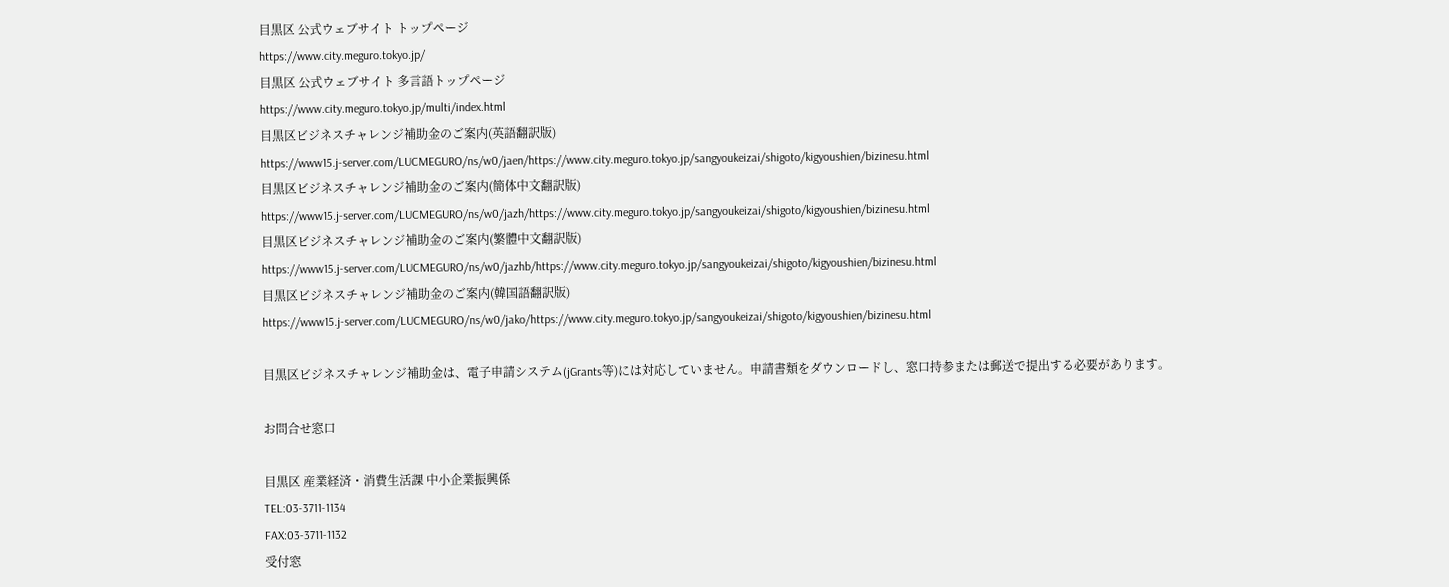目黒区 公式ウェブサイト トップページ
https://www.city.meguro.tokyo.jp/
目黒区 公式ウェブサイト 多言語トップページ
https://www.city.meguro.tokyo.jp/multi/index.html
目黒区ビジネスチャレンジ補助金のご案内(英語翻訳版)
https://www15.j-server.com/LUCMEGURO/ns/w0/jaen/https://www.city.meguro.tokyo.jp/sangyoukeizai/shigoto/kigyoushien/bizinesu.html
目黒区ビジネスチャレンジ補助金のご案内(簡体中文翻訳版)
https://www15.j-server.com/LUCMEGURO/ns/w0/jazh/https://www.city.meguro.tokyo.jp/sangyoukeizai/shigoto/kigyoushien/bizinesu.html
目黒区ビジネスチャレンジ補助金のご案内(繁體中文翻訳版)
https://www15.j-server.com/LUCMEGURO/ns/w0/jazhb/https://www.city.meguro.tokyo.jp/sangyoukeizai/shigoto/kigyoushien/bizinesu.html
目黒区ビジネスチャレンジ補助金のご案内(韓国語翻訳版)
https://www15.j-server.com/LUCMEGURO/ns/w0/jako/https://www.city.meguro.tokyo.jp/sangyoukeizai/shigoto/kigyoushien/bizinesu.html

目黒区ビジネスチャレンジ補助金は、電子申請システム(jGrants等)には対応していません。申請書類をダウンロードし、窓口持参または郵送で提出する必要があります。

お問合せ窓口

目黒区 産業経済・消費生活課 中小企業振興係
TEL:03-3711-1134
FAX:03-3711-1132
受付窓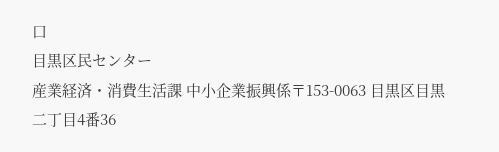口
目黒区民センター
産業経済・消費生活課 中小企業振興係〒153-0063 目黒区目黒二丁目4番36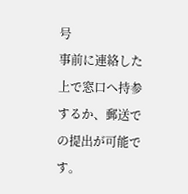号
事前に連絡した上で窓口へ持参するか、郵送での提出が可能です。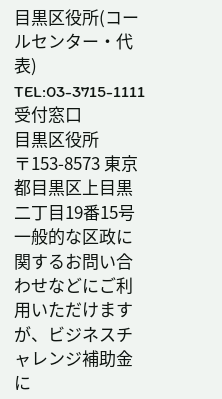目黒区役所(コールセンター・代表)
TEL:03-3715-1111
受付窓口
目黒区役所
〒153-8573 東京都目黒区上目黒二丁目19番15号
一般的な区政に関するお問い合わせなどにご利用いただけますが、ビジネスチャレンジ補助金に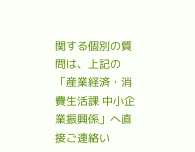関する個別の質問は、上記の「産業経済・消費生活課 中小企業振興係」へ直接ご連絡い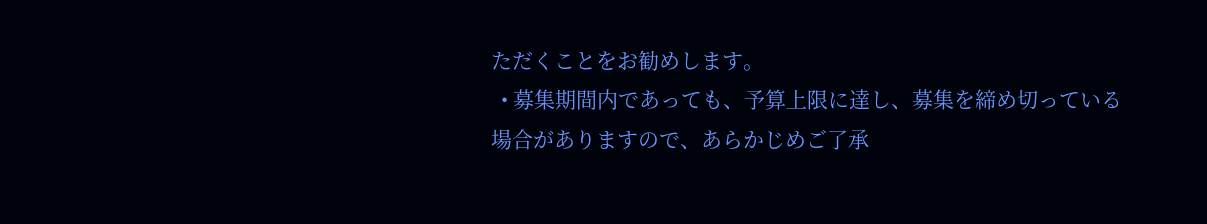ただくことをお勧めします。
  • 募集期間内であっても、予算上限に達し、募集を締め切っている場合がありますので、あらかじめご了承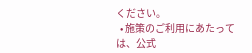ください。
  • 施策のご利用にあたっては、公式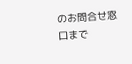のお問合せ窓口まで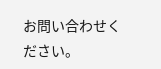お問い合わせください。